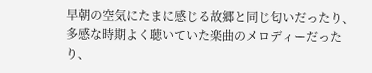早朝の空気にたまに感じる故郷と同じ匂いだったり、
多感な時期よく聴いていた楽曲のメロディーだったり、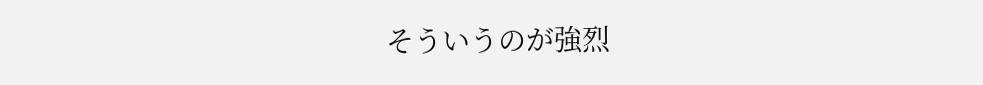そういうのが強烈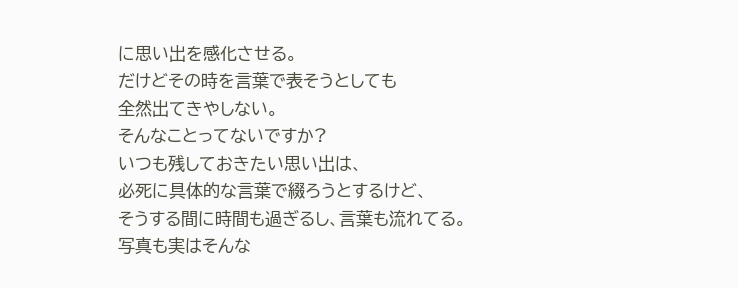に思い出を感化させる。
だけどその時を言葉で表そうとしても
全然出てきやしない。
そんなことってないですか?
いつも残しておきたい思い出は、
必死に具体的な言葉で綴ろうとするけど、
そうする間に時間も過ぎるし、言葉も流れてる。
写真も実はそんな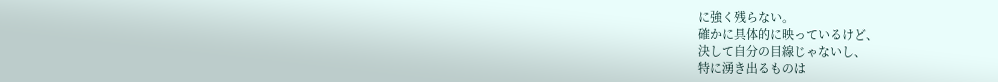に強く残らない。
確かに具体的に映っているけど、
決して自分の目線じゃないし、
特に湧き出るものは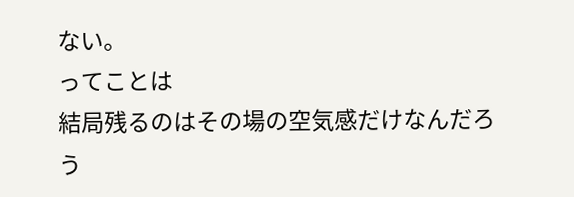ない。
ってことは
結局残るのはその場の空気感だけなんだろう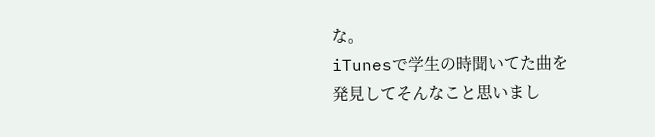な。
iTunesで学生の時聞いてた曲を
発見してそんなこと思いまし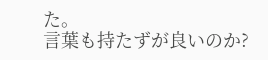た。
言葉も持たずが良いのか?